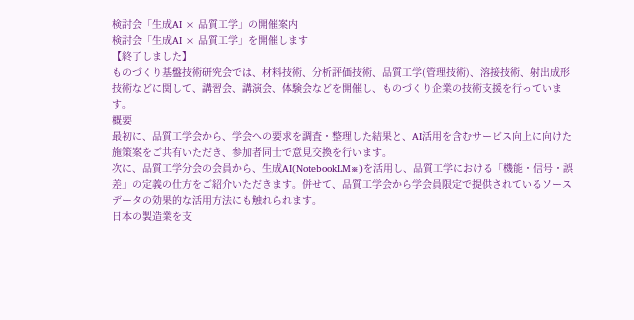検討会「生成AI × 品質工学」の開催案内
検討会「生成AI × 品質工学」を開催します
【終了しました】
ものづくり基盤技術研究会では、材料技術、分析評価技術、品質工学(管理技術)、溶接技術、射出成形技術などに関して、講習会、講演会、体験会などを開催し、ものづくり企業の技術支援を行っています。
概要
最初に、品質工学会から、学会への要求を調査・整理した結果と、AI活用を含むサービス向上に向けた施策案をご共有いただき、参加者同士で意見交換を行います。
次に、品質工学分会の会員から、生成AI(NotebookLM※)を活用し、品質工学における「機能・信号・誤差」の定義の仕方をご紹介いただきます。併せて、品質工学会から学会員限定で提供されているソースデータの効果的な活用方法にも触れられます。
日本の製造業を支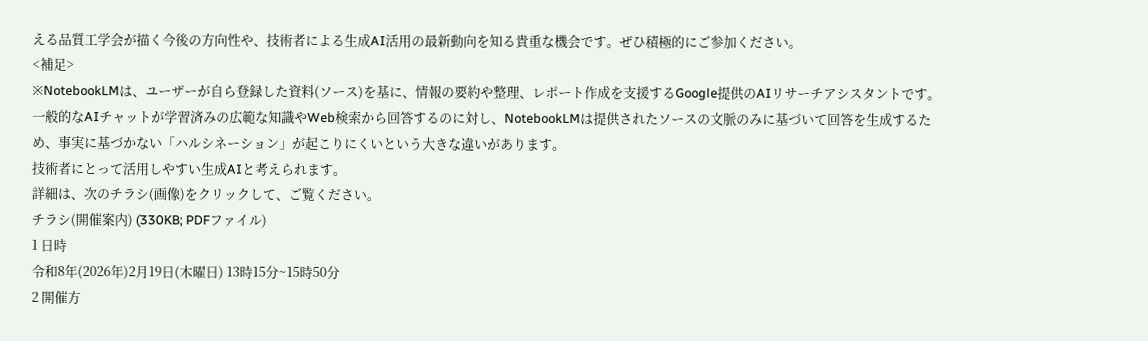える品質工学会が描く今後の方向性や、技術者による生成AI活用の最新動向を知る貴重な機会です。ぜひ積極的にご参加ください。
<補足>
※NotebookLMは、ユーザーが自ら登録した資料(ソース)を基に、情報の要約や整理、レポート作成を支援するGoogle提供のAIリサーチアシスタントです。
一般的なAIチャットが学習済みの広範な知識やWeb検索から回答するのに対し、NotebookLMは提供されたソースの文脈のみに基づいて回答を生成するため、事実に基づかない「ハルシネーション」が起こりにくいという大きな違いがあります。
技術者にとって活用しやすい生成AIと考えられます。
詳細は、次のチラシ(画像)をクリックして、ご覧ください。
チラシ(開催案内) (330KB; PDFファイル)
1 日時
令和8年(2026年)2月19日(木曜日) 13時15分~15時50分
2 開催方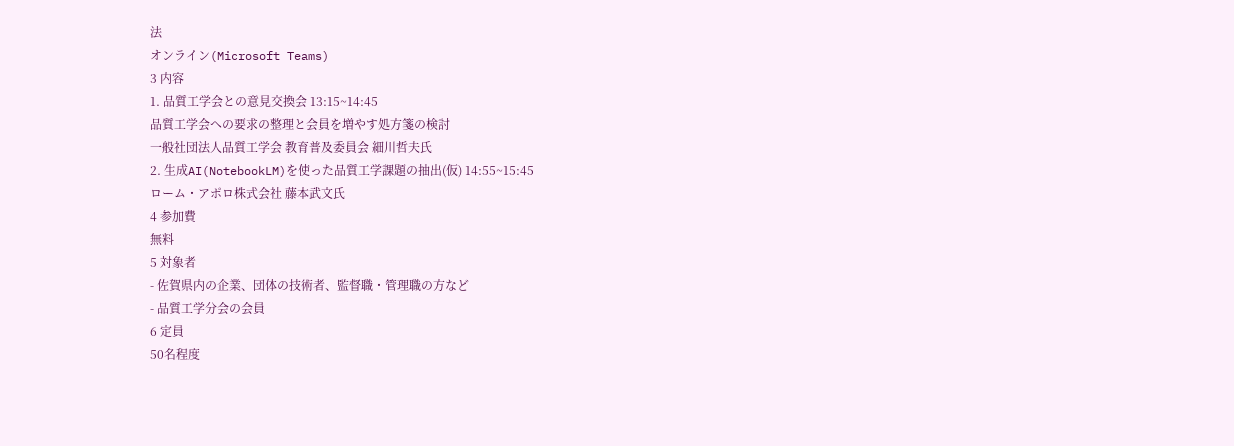法
オンライン(Microsoft Teams)
3 内容
1. 品質工学会との意見交換会 13:15~14:45
品質工学会への要求の整理と会員を増やす処⽅箋の検討
一般社団法人品質工学会 教育普及委員会 細川哲夫氏
2. 生成AI(NotebookLM)を使った品質工学課題の抽出(仮) 14:55~15:45
ローム・アポロ株式会社 藤本武文氏
4 参加費
無料
5 対象者
- 佐賀県内の企業、団体の技術者、監督職・管理職の方など
- 品質工学分会の会員
6 定員
50名程度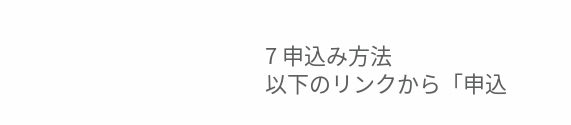7 申込み方法
以下のリンクから「申込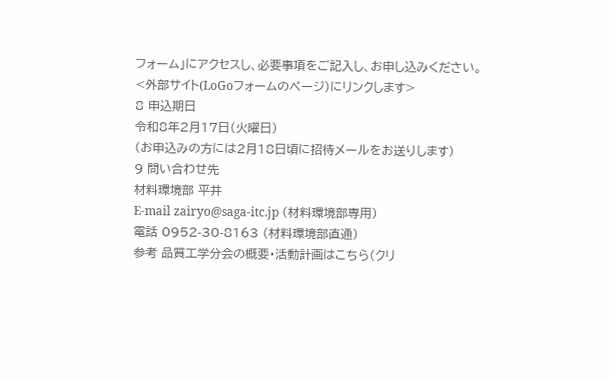フォーム」にアクセスし、必要事項をご記入し、お申し込みください。
<外部サイト(LoGoフォームのページ)にリンクします>
8 申込期日
令和8年2月17日(火曜日)
(お申込みの方には2月18日頃に招待メールをお送りします)
9 問い合わせ先
材料環境部 平井
E-mail zairyo@saga-itc.jp (材料環境部専用)
電話 0952-30-8163 (材料環境部直通)
参考 品質工学分会の概要・活動計画はこちら(クリ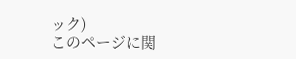ック)
このページに関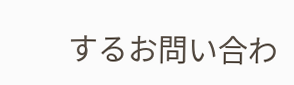するお問い合わ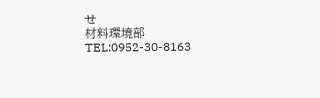せ
材料環境部 TEL:0952-30-8163